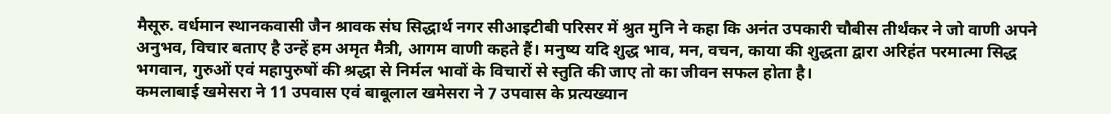मैसूरु. वर्धमान स्थानकवासी जैन श्रावक संघ सिद्धार्थ नगर सीआइटीबी परिसर में श्रुत मुनि ने कहा कि अनंत उपकारी चौबीस तीर्थंकर ने जो वाणी अपने अनुभव, विचार बताए है उन्हें हम अमृत मैत्री, आगम वाणी कहते हैं। मनुष्य यदि शुद्ध भाव, मन, वचन, काया की शुद्धता द्वारा अरिहंत परमात्मा सिद्ध भगवान, गुरुओं एवं महापुरुषों की श्रद्धा से निर्मल भावों के विचारों से स्तुति की जाए तो का जीवन सफल होता है।
कमलाबाई खमेसरा ने 11 उपवास एवं बाबूलाल खमेसरा ने 7 उपवास के प्रत्यख्यान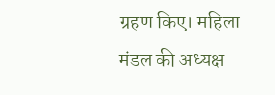ग्रहण किए। महिला मंडल की अध्यक्ष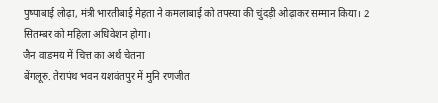पुष्पाबाई लोढ़ा, मंत्री भारतीबाई मेहता ने कमलाबाई को तपस्या की चुंदड़ी ओढ़ाकर सम्मान किया। 2 सितम्बर को महिला अधिवेशन होगा।
जैन वाङमय में चित्त का अर्थ चेतना
बेंगलूरु. तेरापंथ भवन यशवंतपुर में मुनि रणजीत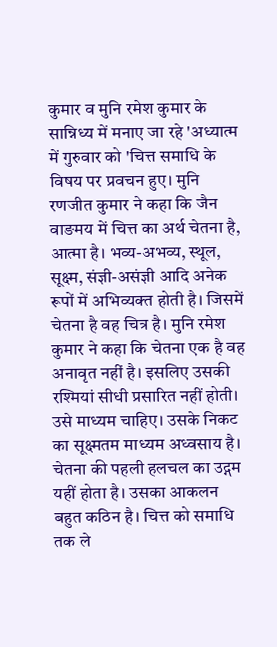कुमार व मुनि रमेश कुमार के सान्निध्य में मनाए जा रहे 'अध्यात्म में गुरुवार को 'चित्त समाधि के विषय पर प्रवचन हुए। मुनि रणजीत कुमार ने कहा कि जैन वाङमय में चित्त का अर्थ चेतना है, आत्मा है। भव्य-अभव्य, स्थूल, सूक्ष्म, संज्ञी-असंज्ञी आदि अनेक रूपों में अभिव्यक्त होती है। जिसमें चेतना है वह चित्र है। मुनि रमेश कुमार ने कहा कि चेतना एक है वह अनावृत नहीं है। इसलिए उसकी रश्मियां सीधी प्रसारित नहीं होती। उसे माध्यम चाहिए। उसके निकट का सूक्ष्मतम माध्यम अध्वसाय है। चेतना की पहली हलचल का उद्गम यहीं होता है। उसका आकलन बहुत कठिन है। चित्त को समाधि तक ले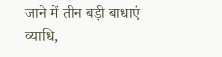जाने में तीन बड़ी बाधाएं व्याधि,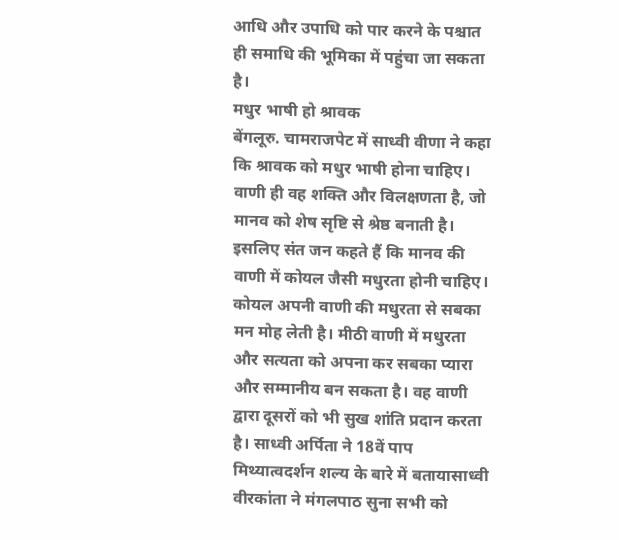आधि और उपाधि को पार करने के पश्चात ही समाधि की भूमिका में पहुंचा जा सकता है।
मधुर भाषी हो श्रावक
बेंगलूरु. चामराजपेट में साध्वी वीणा ने कहा कि श्रावक को मधुर भाषी होना चाहिए। वाणी ही वह शक्ति और विलक्षणता है, जो मानव को शेष सृष्टि से श्रेष्ठ बनाती है। इसलिए संत जन कहते हैं कि मानव की वाणी में कोयल जैसी मधुरता होनी चाहिए। कोयल अपनी वाणी की मधुरता से सबका मन मोह लेती है। मीठी वाणी में मधुरता और सत्यता को अपना कर सबका प्यारा और सम्मानीय बन सकता है। वह वाणी द्वारा दूसरों को भी सुख शांति प्रदान करता है। साध्वी अर्पिता ने 18वें पाप मिथ्यात्वदर्शन शल्य के बारे में बतायासाध्वी वीरकांता ने मंगलपाठ सुना सभी को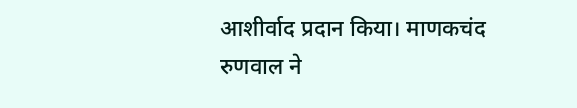आशीर्वाद प्रदान किया। माणकचंद रुणवाल ने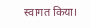स्वागत किया।